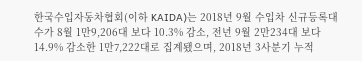한국수입자동차협회(이하 KAIDA)는 2018년 9월 수입차 신규등록대수가 8월 1만9,206대 보다 10.3% 감소, 전년 9월 2만234대 보다 14.9% 감소한 1만7,222대로 집계됐으며, 2018년 3사분기 누적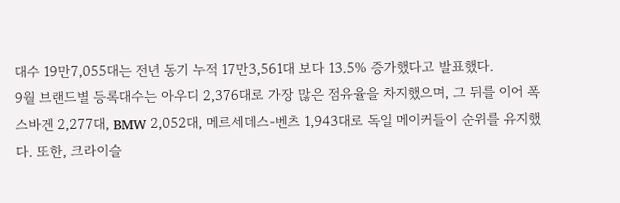대수 19만7,055대는 전년 동기 누적 17만3,561대 보다 13.5% 증가했다고 발표했다.
9월 브랜드별 등록대수는 아우디 2,376대로 가장 많은 점유율을 차지했으며, 그 뒤를 이어 폭스바겐 2,277대, BMW 2,052대, 메르세데스-벤츠 1,943대로 독일 메이커들이 순위를 유지했다. 또한, 크라이슬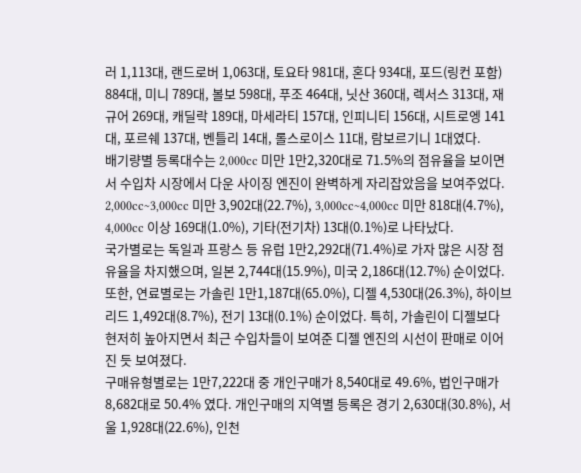러 1,113대, 랜드로버 1,063대, 토요타 981대, 혼다 934대, 포드(링컨 포함) 884대, 미니 789대, 볼보 598대, 푸조 464대, 닛산 360대, 렉서스 313대, 재규어 269대, 캐딜락 189대, 마세라티 157대, 인피니티 156대, 시트로엥 141대, 포르쉐 137대, 벤틀리 14대, 롤스로이스 11대, 람보르기니 1대였다.
배기량별 등록대수는 2,000cc 미만 1만2,320대로 71.5%의 점유율을 보이면서 수입차 시장에서 다운 사이징 엔진이 완벽하게 자리잡았음을 보여주었다. 2,000cc~3,000cc 미만 3,902대(22.7%), 3,000cc~4,000cc 미만 818대(4.7%), 4,000cc 이상 169대(1.0%), 기타(전기차) 13대(0.1%)로 나타났다.
국가별로는 독일과 프랑스 등 유럽 1만2,292대(71.4%)로 가자 많은 시장 점유율을 차지했으며, 일본 2,744대(15.9%), 미국 2,186대(12.7%) 순이었다. 또한, 연료별로는 가솔린 1만1,187대(65.0%), 디젤 4,530대(26.3%), 하이브리드 1,492대(8.7%), 전기 13대(0.1%) 순이었다. 특히, 가솔린이 디젤보다 현저히 높아지면서 최근 수입차들이 보여준 디젤 엔진의 시선이 판매로 이어진 듯 보여졌다.
구매유형별로는 1만7,222대 중 개인구매가 8,540대로 49.6%, 법인구매가 8,682대로 50.4% 였다. 개인구매의 지역별 등록은 경기 2,630대(30.8%), 서울 1,928대(22.6%), 인천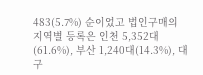483(5.7%) 순이었고 법인구매의 지역별 등록은 인천 5,352대(61.6%), 부산 1,240대(14.3%), 대구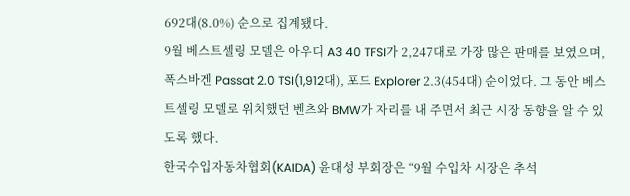692대(8.0%) 순으로 집계됐다.
9월 베스트셀링 모델은 아우디 A3 40 TFSI가 2,247대로 가장 많은 판매를 보였으며, 폭스바겐 Passat 2.0 TSI(1,912대), 포드 Explorer 2.3(454대) 순이었다. 그 동안 베스트셀링 모델로 위치했던 벤츠와 BMW가 자리를 내 주면서 최근 시장 동향을 알 수 있도록 했다.
한국수입자동차협회(KAIDA) 윤대성 부회장은 “9월 수입차 시장은 추석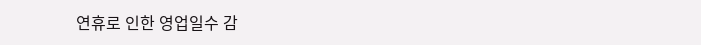연휴로 인한 영업일수 감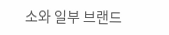소와 일부 브랜드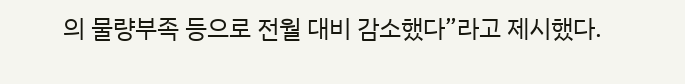의 물량부족 등으로 전월 대비 감소했다”라고 제시했다.